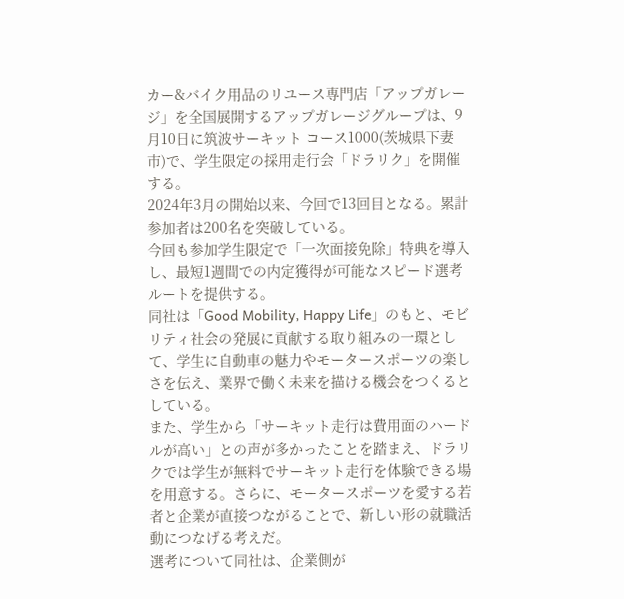カー&バイク用品のリユース専門店「アップガレージ」を全国展開するアップガレージグループは、9月10日に筑波サーキット コース1000(茨城県下妻市)で、学生限定の採用走行会「ドラリク」を開催する。
2024年3月の開始以来、今回で13回目となる。累計参加者は200名を突破している。
今回も参加学生限定で「一次面接免除」特典を導入し、最短1週間での内定獲得が可能なスピード選考ルートを提供する。
同社は「Good Mobility, Happy Life」のもと、モビリティ社会の発展に貢献する取り組みの一環として、学生に自動車の魅力やモータースポーツの楽しさを伝え、業界で働く未来を描ける機会をつくるとしている。
また、学生から「サーキット走行は費用面のハードルが高い」との声が多かったことを踏まえ、ドラリクでは学生が無料でサーキット走行を体験できる場を用意する。さらに、モータースポーツを愛する若者と企業が直接つながることで、新しい形の就職活動につなげる考えだ。
選考について同社は、企業側が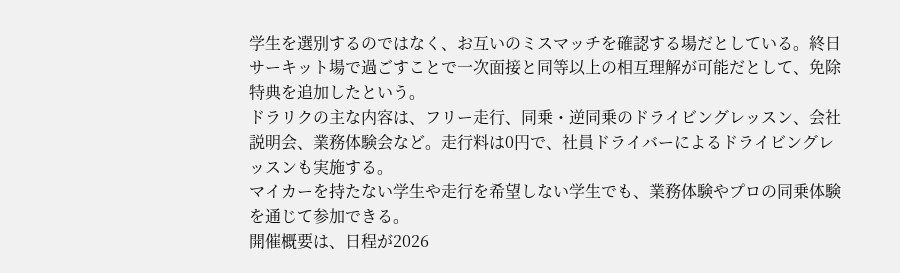学生を選別するのではなく、お互いのミスマッチを確認する場だとしている。終日サーキット場で過ごすことで一次面接と同等以上の相互理解が可能だとして、免除特典を追加したという。
ドラリクの主な内容は、フリー走行、同乗・逆同乗のドライビングレッスン、会社説明会、業務体験会など。走行料は0円で、社員ドライバーによるドライビングレッスンも実施する。
マイカーを持たない学生や走行を希望しない学生でも、業務体験やプロの同乗体験を通じて参加できる。
開催概要は、日程が2026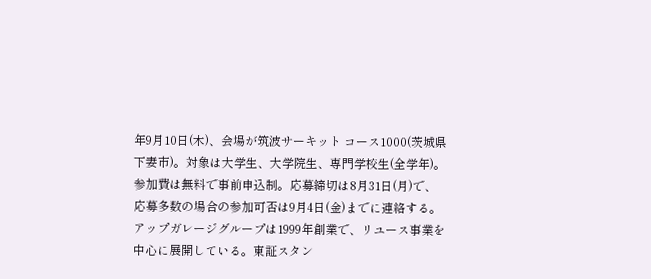年9月10日(木)、会場が筑波サーキット コース1000(茨城県下妻市)。対象は大学生、大学院生、専門学校生(全学年)。参加費は無料で事前申込制。応募締切は8月31日(月)で、応募多数の場合の参加可否は9月4日(金)までに連絡する。
アップガレージグループは1999年創業で、リユース事業を中心に展開している。東証スタン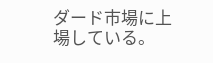ダード市場に上場している。